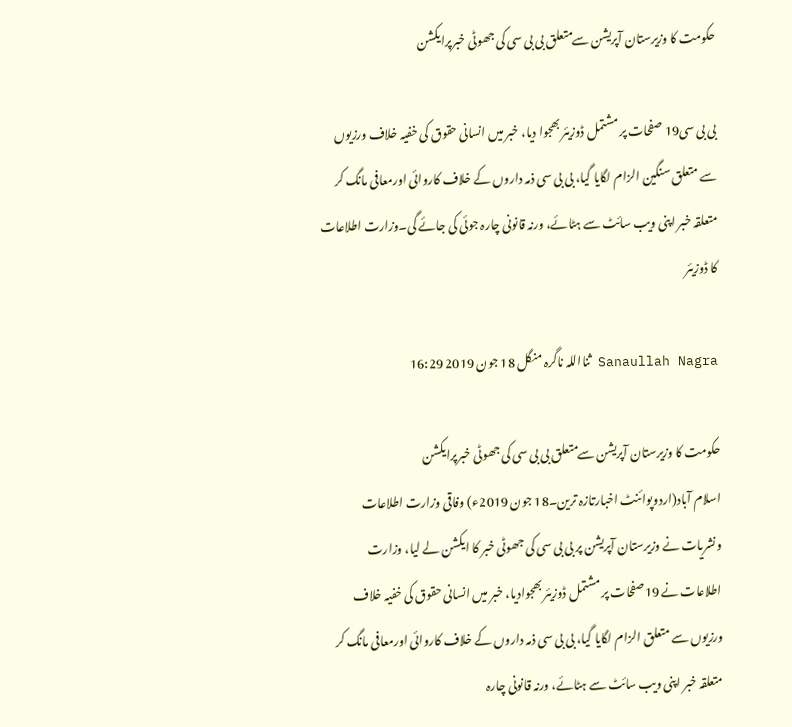حکومت کا وزیرستان آپریشن سےمتعلق بی بی سی کی جھوٹی خبرپرایکشن

بی بی سی19 صفحات پر مشتمل ڈوزیئر بھجوا دیا، خبر میں انسانی حقوق کی خفیہ خلاف ورزیوں سے متعلق سنگین الزام لگایا گیا، بی بی سی ذمہ داروں کے خلاف کاروائی اورمعافی مانگ کر متعلقہ خبر اپنی ویب سائٹ سے ہٹائے، ورنہ قانونی چارہ جوئی کی جائے گی۔وزارت اطلاعات کا ڈوزیئر

Sanaullah Nagra ثنااللہ ناگرہ منگل 18 جون 2019 16:29

حکومت کا وزیرستان آپریشن سےمتعلق بی بی سی کی جھوٹی خبرپرایکشن
اسلام آباد(اردوپوائنٹ اخبارتازہ ترین۔18 جون 2019ء) وفاقی وزارت اطلاعات ونشریات نے وزیرستان آپریشن پر بی بی سی کی جھوٹی خبر کا ایکشن لے لیا، وزارت اطلاعات نے 19صفحات پر مشتمل ڈوزیئر بھجوادیا، خبر میں انسانی حقوق کی خفیہ خلاف ورزیوں سے متعلق الزام لگایا گیا، بی بی سی ذمہ داروں کے خلاف کاروائی اورمعافی مانگ کر متعلقہ خبر اپنی ویب سائٹ سے ہٹائے، ورنہ قانونی چارہ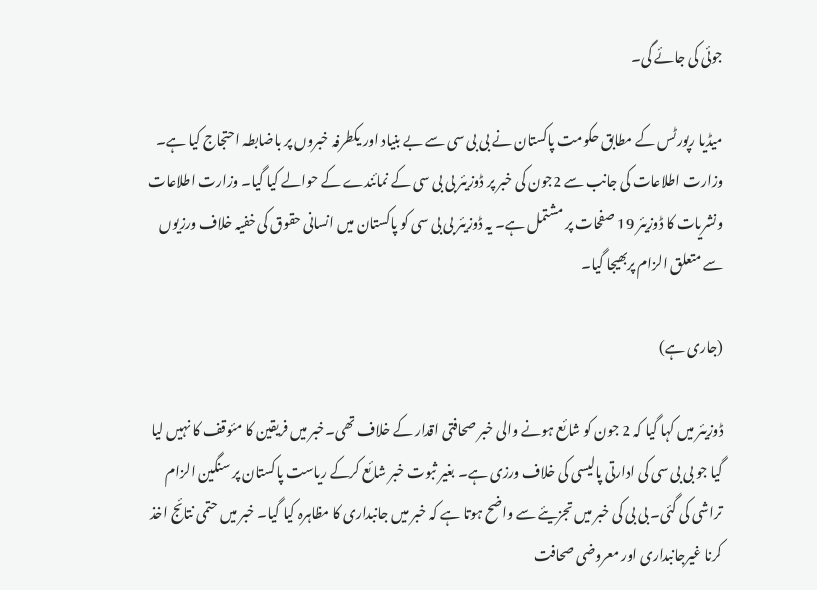جوئی کی جائے گی۔

میڈیا رپورٹس کے مطابق حکومت پاکستان نے بی بی سی سے بے بنیاد اور یکطرفہ خبروں پر باضابطہ احتجاج کیا ہے۔ وزارت اطلاعات کی جانب سے 2جون کی خبر پر ڈوزیئر بی بی سی کے نمائندے کے حوالے کیا گیا۔ وزارت اطلاعات ونشریات کا ڈوزیئر 19 صفحات پر مشتمل ہے۔ یہ ڈوزیئر بی بی سی کو پاکستان میں انسانی حقوق کی خفیہ خلاف ورزیوں سے متعلق الزام پربھیجا گیا۔

(جاری ہے)

ڈوزیئر میں کہا گیا کہ 2 جون کو شائع ہونے والی خبر صحافتی اقدار کے خلاف تھی۔خبر میں فریقین کا مئوقف کا نہیں لیا گیا جو بی بی سی کی ادارتی پالیسی کی خلاف ورزی ہے۔ بغیر ثبوت خبر شائع کرکے ریاست پاکستان پر سنگین الزام تراشی کی گئی۔ بی بی کی خبر میں تجزیئے سے واضح ہوتا ہے کہ خبر میں جانبداری کا مظاہرہ کیا گیا۔ خبر میں حتمی نتائج اخذ کرنا غیرجانبداری اور معروضی صحافت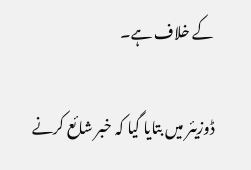کے خلاف ہے۔

ڈوزیئر میں بتایا گیا کہ خبر شائع کرنے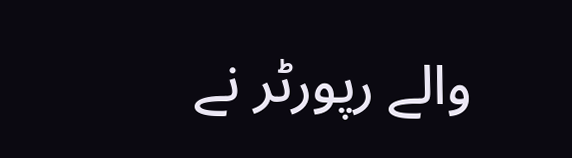والے رپورٹر نے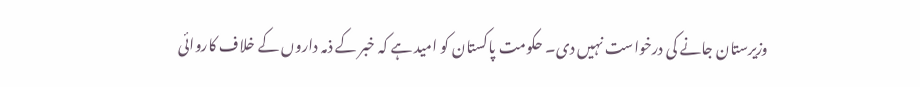وزیرستان جانے کی درخواست نہیں دی۔ حکومت پاکستان کو امید ہے کہ خبر کے ذمہ داروں کے خلاف کاروائی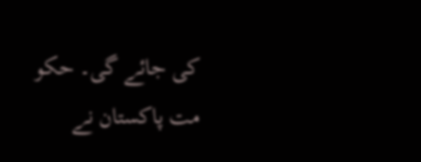کی جائے گی۔ حکو مت پاکستان نے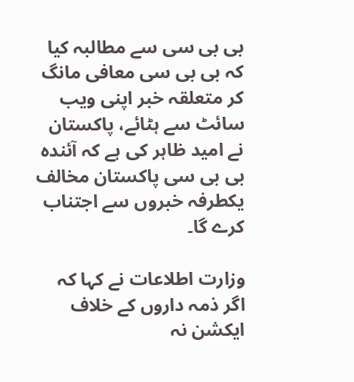بی بی سی سے مطالبہ کیا کہ بی بی سی معافی مانگ کر متعلقہ خبر اپنی ویب سائٹ سے ہٹائے، پاکستان نے امید ظاہر کی ہے کہ آئندہ بی بی سی پاکستان مخالف یکطرفہ خبروں سے اجتناب کرے گا۔

وزارت اطلاعات نے کہا کہ اگر ذمہ داروں کے خلاف ایکشن نہ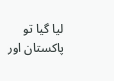لیا گیا تو پاکستان اور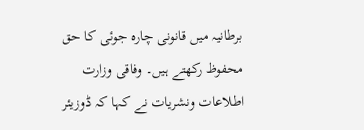برطانیہ میں قانونی چارہ جوئی کا حق محفوظ رکھتے ہیں۔ وفاقی وزارت اطلاعات ونشریات نے کہا کہ ڈوزیئر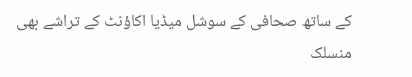کے ساتھ صحافی کے سوشل میڈیا اکاؤنٹ کے تراشے بھی منسلک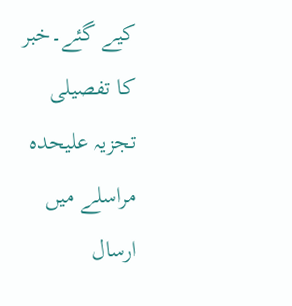کیے گئے۔خبر کا تفصیلی تجزیہ علیحدہ مراسلے میں ارسال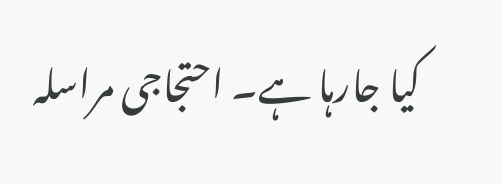کیا جارہا ہے۔ احتجاجی مراسلہ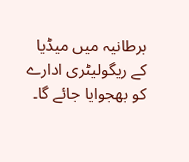برطانیہ میں میڈیا کے ریگولیٹری ادارے کو بھجوایا جائے گا۔